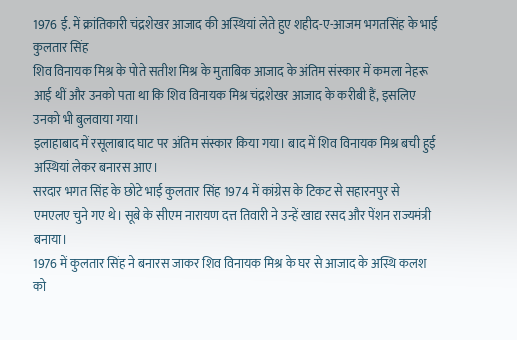1976 ई. में क्रांतिकारी चंद्रशेखर आजाद की अस्थियां लेते हुए शहीद-ए-आजम भगतसिंह के भाई कुलतार सिंह
शिव विनायक मिश्र के पोते सतीश मिश्र के मुताबिक आजाद के अंतिम संस्कार में कमला नेहरू आई थीं और उनको पता था कि शिव विनायक मिश्र चंद्रशेखर आजाद के करीबी हैं, इसलिए उनको भी बुलवाया गया।
इलाहाबाद में रसूलाबाद घाट पर अंतिम संस्कार किया गया। बाद में शिव विनायक मिश्र बची हुई अस्थियां लेकर बनारस आए।
सरदार भगत सिंह के छोटे भाई कुलतार सिंह 1974 में कांग्रेस के टिकट से सहारनपुर से एमएलए चुने गए थे। सूबे के सीएम नारायण दत्त तिवारी ने उन्हें खाद्य रसद और पेंशन राज्यमंत्री बनाया।
1976 में कुलतार सिंह ने बनारस जाकर शिव विनायक मिश्र के घर से आजाद के अस्थि कलश को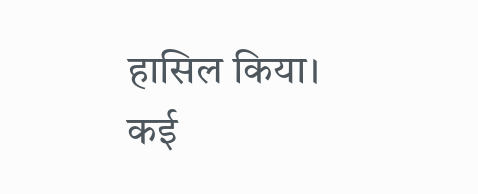हासिल किया। कई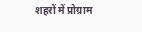शहरों में प्रोग्राम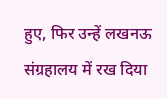हुए, फिर उन्हें लखनऊ संग्रहालय में रख दिया